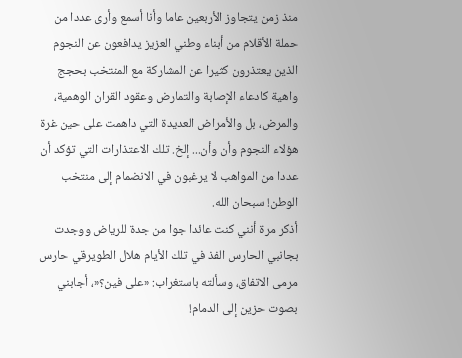منذ زمن يتجاوز الأربعين عاما وأنا أسمع وأرى عددا من حملة الأقلام من أبناء وطني العزيز يدافعون عن النجوم الذين يعتذرون كثيرا عن المشاركة مع المنتخب بحجج واهية كادعاء الإصابة والتمارض وعقود القران الوهمية، والمرض، بل والأمراض العديدة التي داهمت على حين غرة هؤلاء النجوم وأن وأن... إلخ. تلك الاعتذارات التي تؤكد أن عددا من المواهب لا يرغبون في الانضمام إلى منتخب الوطن! سبحان الله.
أذكر مرة أنني كنت عائدا جوا من جدة للرياض ووجدت بجانبي الحارس الفذ في تلك الأيام هلال الطويرقي حارس مرمى الاتفاق، وسألته باستغراب: «على فين؟«، أجابني بصوت حزين إلى الدمام!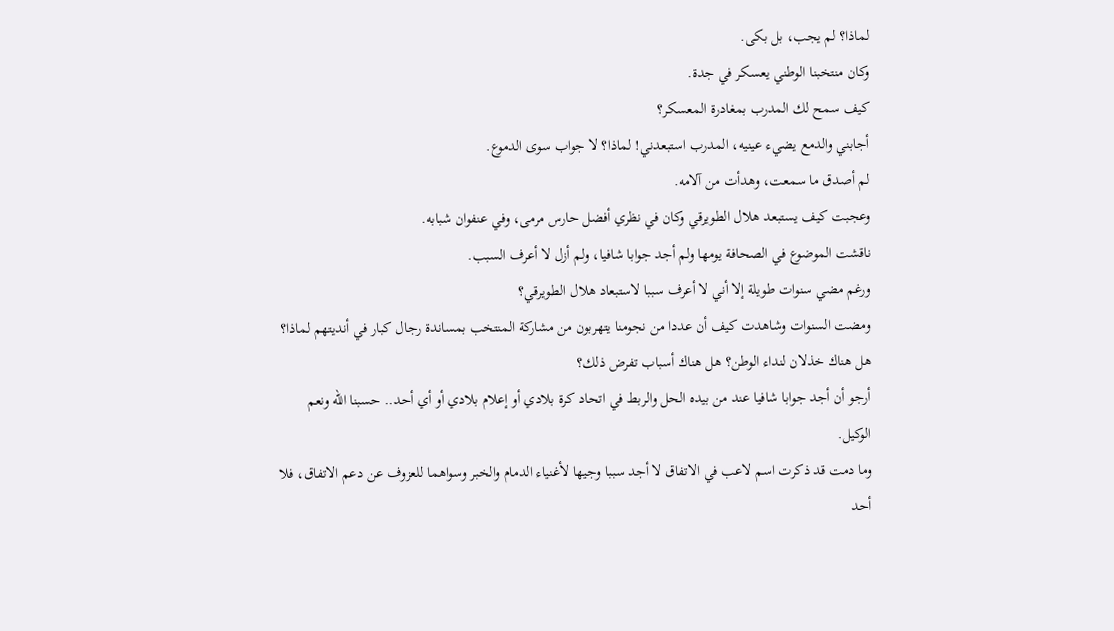لماذا؟ لم يجب، بل بكى.
وكان منتخبنا الوطني يعسكر في جدة.
كيف سمح لك المدرب بمغادرة المعسكر؟
أجابني والدمع يضيء عينيه، المدرب استبعدني! لماذا؟ لا جواب سوى الدموع.
لم أصدق ما سمعت، وهدأت من آلامه.
وعجبت كيف يستبعد هلال الطويرقي وكان في نظري أفضل حارس مرمى، وفي عنفوان شبابه.
ناقشت الموضوع في الصحافة يومها ولم أجد جوابا شافيا، ولم أزل لا أعرف السبب.
ورغم مضي سنوات طويلة إلا أني لا أعرف سببا لاستبعاد هلال الطويرقي؟
ومضت السنوات وشاهدت كيف أن عددا من نجومنا يتهربون من مشاركة المنتخب بمساندة رجال كبار في أنديتهم لماذا؟ هل هناك خذلان لنداء الوطن؟ هل هناك أسباب تفرض ذلك؟
أرجو أن أجد جوابا شافيا عند من بيده الحل والربط في اتحاد كرة بلادي أو إعلام بلادي أو أي أحد.. حسبنا الله ونعم الوكيل.
وما دمت قد ذكرت اسم لاعب في الاتفاق لا أجد سببا وجيها لأغنياء الدمام والخبر وسواهما للعزوف عن دعم الاتفاق، فلا أحد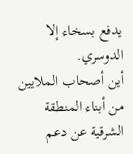يدفع بسخاء إلا الدوسري.
أين أصحاب الملايين من أبناء المنطقة الشرقية عن دعم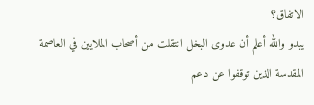الاتفاق؟
يبدو والله أعلم أن عدوى البخل انتقلت من أصحاب الملايين في العاصمة المقدسة الذين توقفوا عن دعم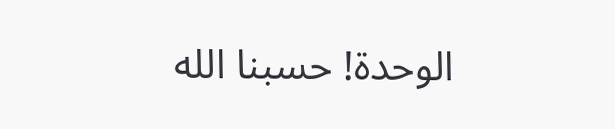الوحدة! حسبنا الله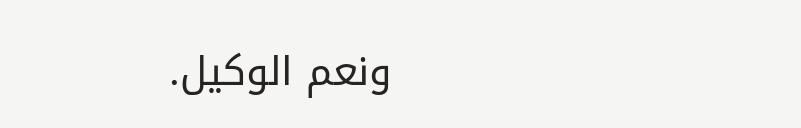ونعم الوكيل.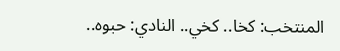المنتخب: كخا.. كخي.. النادي: حبوه..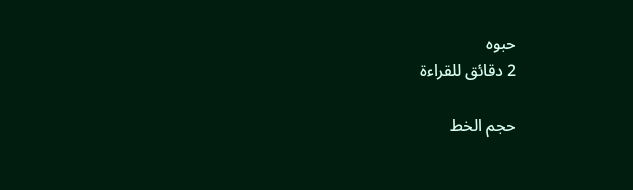حبوه
2 دقائق للقراءة

حجم الخط